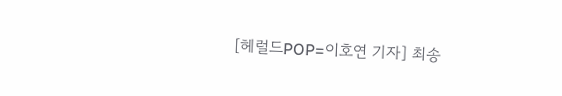[헤럴드POP=이호연 기자] 최송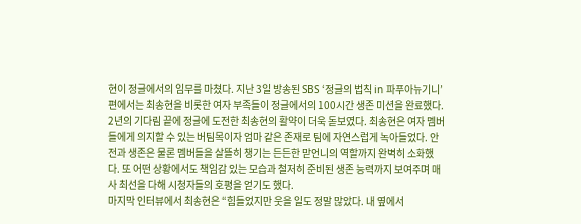현이 정글에서의 임무를 마쳤다. 지난 3일 방송된 SBS ‘정글의 법칙 in 파푸아뉴기니’ 편에서는 최송현을 비롯한 여자 부족들이 정글에서의 100시간 생존 미션을 완료했다. 2년의 기다림 끝에 정글에 도전한 최송현의 활약이 더욱 돋보였다. 최송현은 여자 멤버들에게 의지할 수 있는 버팀목이자 엄마 같은 존재로 팀에 자연스럽게 녹아들었다. 안전과 생존은 물론 멤버들을 살뜰히 챙기는 든든한 맏언니의 역할까지 완벽히 소화했다. 또 어떤 상황에서도 책임감 있는 모습과 철저히 준비된 생존 능력까지 보여주며 매사 최선을 다해 시청자들의 호평을 얻기도 했다.
마지막 인터뷰에서 최송현은 “힘들었지만 웃을 일도 정말 많았다. 내 옆에서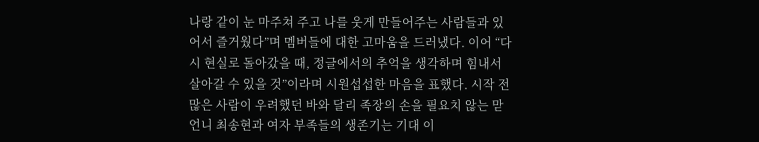나랑 같이 눈 마주쳐 주고 나를 웃게 만들어주는 사람들과 있어서 즐거웠다”며 멤버들에 대한 고마움을 드러냈다. 이어 “다시 현실로 돌아갔을 때, 정글에서의 추억을 생각하며 힘내서 살아갈 수 있을 것”이라며 시원섭섭한 마음을 표했다. 시작 전 많은 사람이 우려했던 바와 달리 족장의 손을 필요치 않는 맏언니 최송현과 여자 부족들의 생존기는 기대 이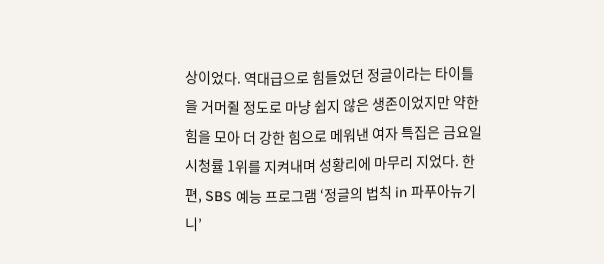상이었다. 역대급으로 힘들었던 정글이라는 타이틀을 거머쥘 정도로 마냥 쉽지 않은 생존이었지만 약한 힘을 모아 더 강한 힘으로 메워낸 여자 특집은 금요일 시청률 1위를 지켜내며 성황리에 마무리 지었다. 한편, SBS 예능 프로그램 ‘정글의 법칙 in 파푸아뉴기니’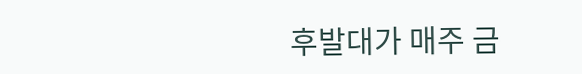후발대가 매주 금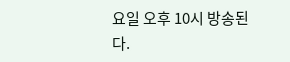요일 오후 10시 방송된다.